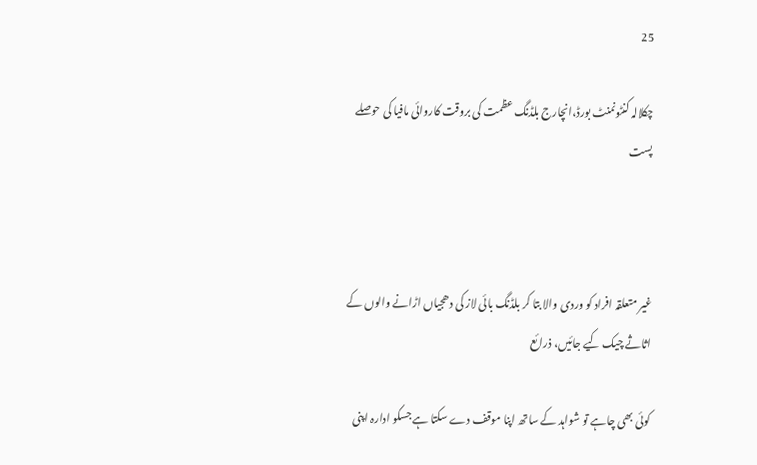25

چکلالہ کنٹونمنٹ بورڈ،انچارج بلڈنگ عظمت کی بروقت کاروائی مافیا کی حوصلے پست



غیر متعلقہ افراد کو وردی والا بتا کر بلڈنگ بائی لاز کی دھجیاں اڑانے والوں کے اثاثے چیک کیے جائیں، ذرائع

کوئی بھی چاہے تو شواہد کے ساتھ اپنا موقف دے سکتا ہے جسکو ادارہ اپنی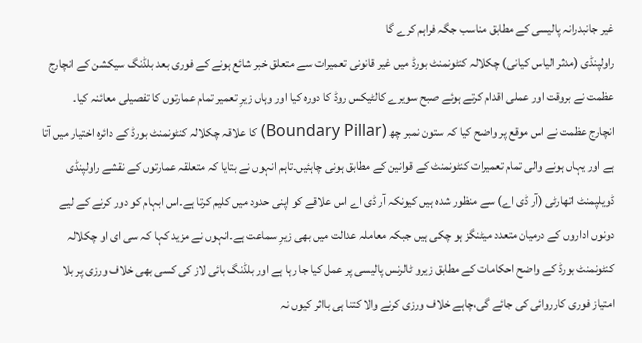غیر جانبدرانہ پالیسی کے مطابق مناسب جگہ فراہم کرے گا
راولپنڈی (مدثر الیاس کیانی) چکلالہ کنٹونمنٹ بورڈ میں غیر قانونی تعمیرات سے متعلق خبر شائع ہونے کے فوری بعد بلڈنگ سیکشن کے انچارج عظمت نے بروقت اور عملی اقدام کرتے ہوئے صبح سویرے کالٹیکس روڈ کا دورہ کیا اور وہاں زیرِ تعمیر تمام عمارتوں کا تفصیلی معائنہ کیا۔
انچارج عظمت نے اس موقع پر واضح کیا کہ ستون نمبر چھ (Boundary Pillar) کا علاقہ چکلالہ کنٹونمنٹ بورڈ کے دائرہ اختیار میں آتا ہے اور یہاں ہونے والی تمام تعمیرات کنٹونمنٹ کے قوانین کے مطابق ہونی چاہئیں۔تاہم انہوں نے بتایا کہ متعلقہ عمارتوں کے نقشے راولپنڈی ڈویلپمنٹ اتھارٹی (آر ڈی اے) سے منظور شدہ ہیں کیونکہ آر ڈی اے اس علاقے کو اپنی حدود میں کلیم کرتا ہے۔اس ابہام کو دور کرنے کے لیے دونوں اداروں کے درمیان متعدد میٹنگز ہو چکی ہیں جبکہ معاملہ عدالت میں بھی زیرِ سماعت ہے۔انہوں نے مزید کہا کہ سی ای او چکلالہ کنٹونمنٹ بورڈ کے واضح احکامات کے مطابق زیرو ٹالرنس پالیسی پر عمل کیا جا رہا ہے اور بلڈنگ بائی لاز کی کسی بھی خلاف ورزی پر بلا امتیاز فوری کارروائی کی جائے گی،چاہے خلاف ورزی کرنے والا کتنا ہی بااثر کیوں نہ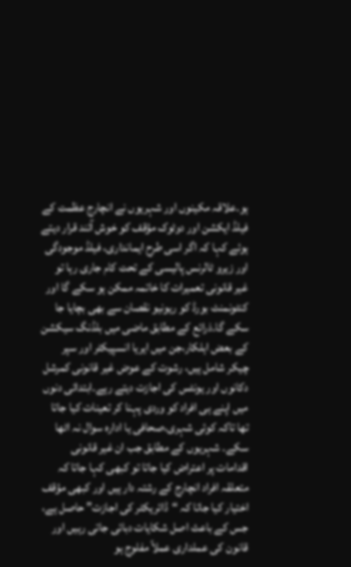ہو۔علاقہ مکینوں اور شہریوں نے انچارج عظمت کے فیلڈ ایکشن اور دوٹوک مؤقف کو خوش آئند قرار دیتے ہوئے کہا کہ اگر اسی طرح ایمانداری، فیلڈ موجودگی اور زیرو ٹالرنس پالیسی کے تحت کام جاری رہا تو غیر قانونی تعمیرات کا خاتمہ ممکن ہو سکے گا اور کنٹونمنٹ بورڈ کو ریونیو نقصان سے بھی بچایا جا سکے گا۔ذرائع کے مطابق ماضی میں بلڈنگ سیکشن کے بعض اہلکار،جن میں ایریا انسپیکٹر اور سپر چیکر شامل ہیں، رشوت کے عوض غیر قانونی کمرشل دکانوں اور یونٹس کی اجازت دیتے رہے۔ابتدائی دنوں میں اپنے ہی افراد کو وردی پہنا کر تعینات کیا جاتا تھا تاکہ کوئی شہری،صحافی یا ادارہ سوال نہ اٹھا سکے۔ شہریوں کے مطابق جب ان غیر قانونی اقدامات پر اعتراض کیا جاتا تو کبھی کہا جاتا کہ متعلقہ افراد انچارج کے رشتہ دار ہیں اور کبھی مؤقف اختیار کیا جاتا کہ “ڈائریکٹر کی اجازت” حاصل ہے، جس کے باعث اصل شکایات دبائی جاتی رہیں اور قانون کی عملداری عملاً مفلوج ہو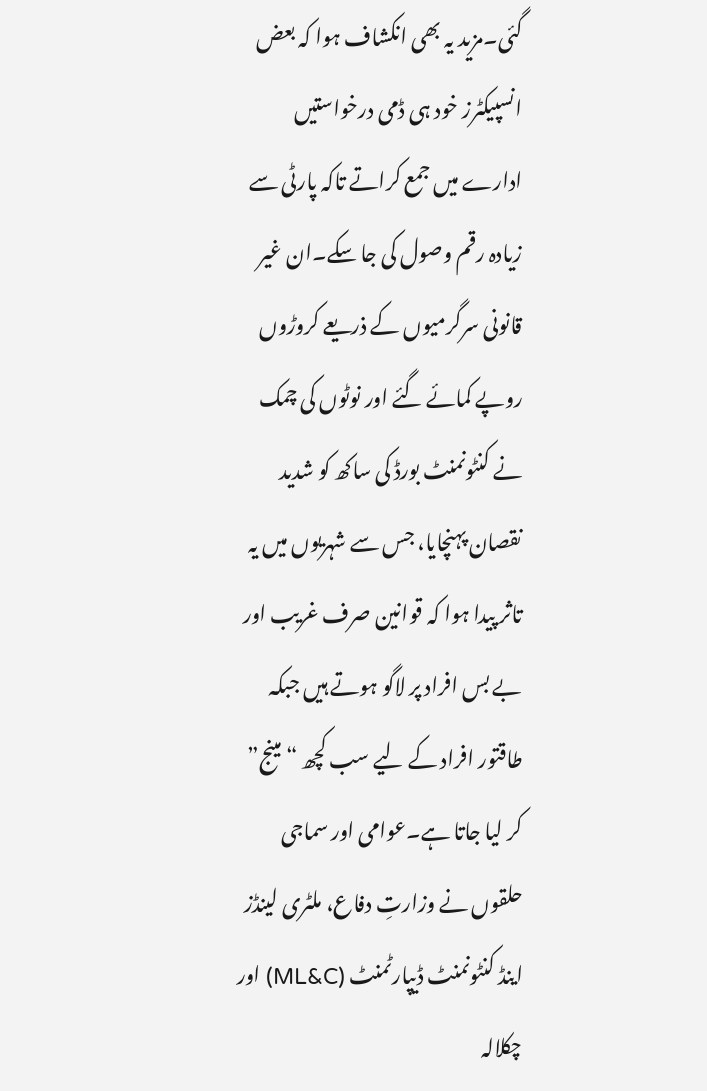گئی۔مزید یہ بھی انکشاف ہوا کہ بعض انسپیکٹرز خود ہی ڈمی درخواستیں ادارے میں جمع کراتے تاکہ پارٹی سے زیادہ رقم وصول کی جا سکے۔ان غیر قانونی سرگرمیوں کے ذریعے کروڑوں روپے کمائے گئے اور نوٹوں کی چمک نے کنٹونمنٹ بورڈ کی ساکھ کو شدید نقصان پہنچایا، جس سے شہریوں میں یہ تاثر پیدا ہوا کہ قوانین صرف غریب اور بے بس افراد پر لاگو ہوتے ہیں جبکہ طاقتور افراد کے لیے سب کچھ “مینج” کر لیا جاتا ہے۔عوامی اور سماجی حلقوں نے وزارتِ دفاع، ملٹری لینڈز اینڈ کنٹونمنٹ ڈیپارٹمنٹ (ML&C) اور چکلالہ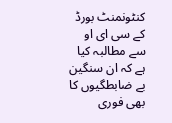کنٹونمنٹ بورڈ کے سی ای او سے مطالبہ کیا ہے کہ ان سنگین بے ضابطگیوں کا بھی فوری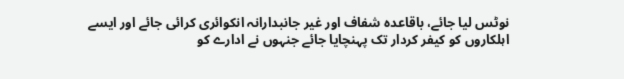نوٹس لیا جائے، باقاعدہ شفاف اور غیر جانبدارانہ انکوائری کرائی جائے اور ایسے اہلکاروں کو کیفر کردار تک پہنچایا جائے جنہوں نے ادارے کو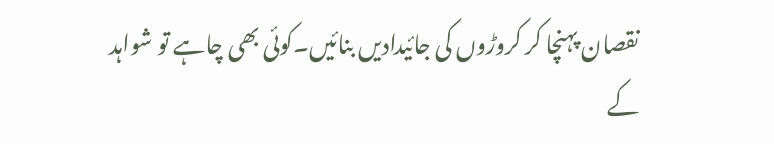نقصان پہنچا کر کروڑوں کی جائیدادیں بنائیں۔کوئی بھی چاہے تو شواہد کے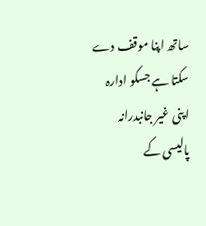ساتھ اپنا موقف دے سکتا ہے جسکو ادارہ اپنی غیر جانبدرانہ پالیسی کے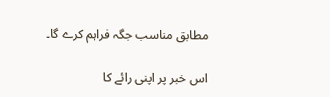مطابق مناسب جگہ فراہم کرے گا۔

اس خبر پر اپنی رائے کا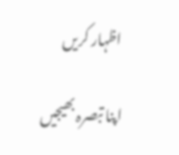اظہار کریں

اپنا تبصرہ بھیجیں